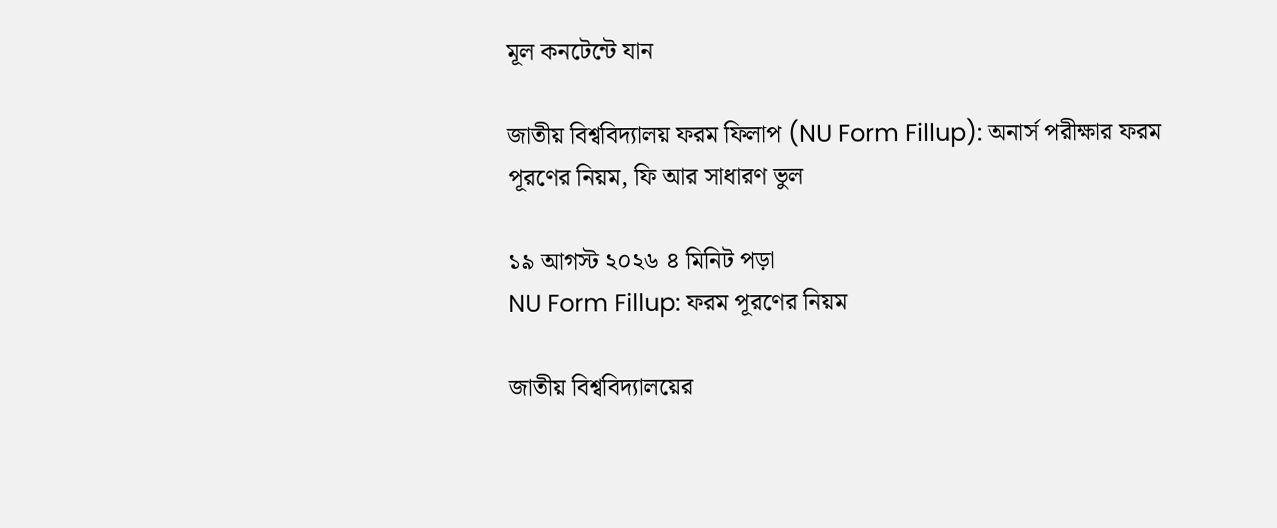মূল কনটেন্টে যান

জাতীয় বিশ্ববিদ্যালয় ফরম ফিলাপ (NU Form Fillup): অনার্স পরীক্ষার ফরম পূরণের নিয়ম, ফি আর সাধারণ ভুল

১৯ আগস্ট ২০২৬ ৪ মিনিট পড়া
NU Form Fillup: ফরম পূরণের নিয়ম

জাতীয় বিশ্ববিদ্যালয়ের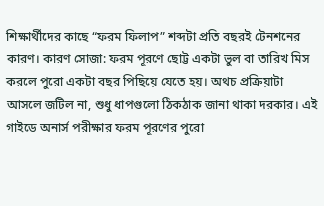শিক্ষার্থীদের কাছে “ফরম ফিলাপ” শব্দটা প্রতি বছরই টেনশনের কারণ। কারণ সোজা: ফরম পূরণে ছোট্ট একটা ভুল বা তারিখ মিস করলে পুরো একটা বছর পিছিয়ে যেতে হয়। অথচ প্রক্রিয়াটা আসলে জটিল না, শুধু ধাপগুলো ঠিকঠাক জানা থাকা দরকার। এই গাইডে অনার্স পরীক্ষার ফরম পূরণের পুরো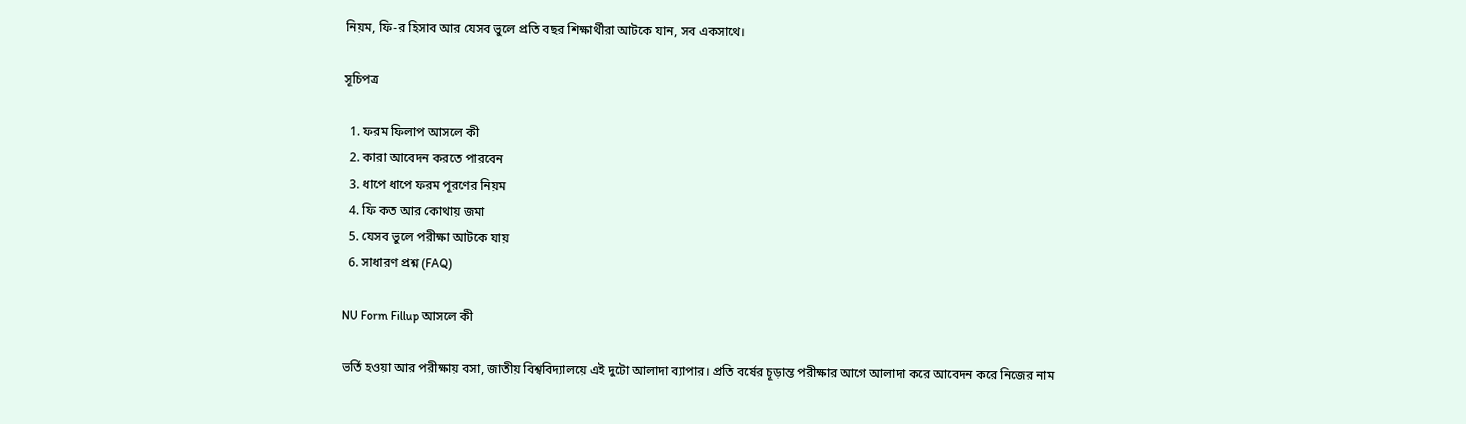নিয়ম, ফি-র হিসাব আর যেসব ভুলে প্রতি বছর শিক্ষার্থীরা আটকে যান, সব একসাথে।

সূচিপত্র

  1. ফরম ফিলাপ আসলে কী
  2. কারা আবেদন করতে পারবেন
  3. ধাপে ধাপে ফরম পূরণের নিয়ম
  4. ফি কত আর কোথায় জমা
  5. যেসব ভুলে পরীক্ষা আটকে যায়
  6. সাধারণ প্রশ্ন (FAQ)

NU Form Fillup আসলে কী

ভর্তি হওয়া আর পরীক্ষায় বসা, জাতীয় বিশ্ববিদ্যালয়ে এই দুটো আলাদা ব্যাপার। প্রতি বর্ষের চূড়ান্ত পরীক্ষার আগে আলাদা করে আবেদন করে নিজের নাম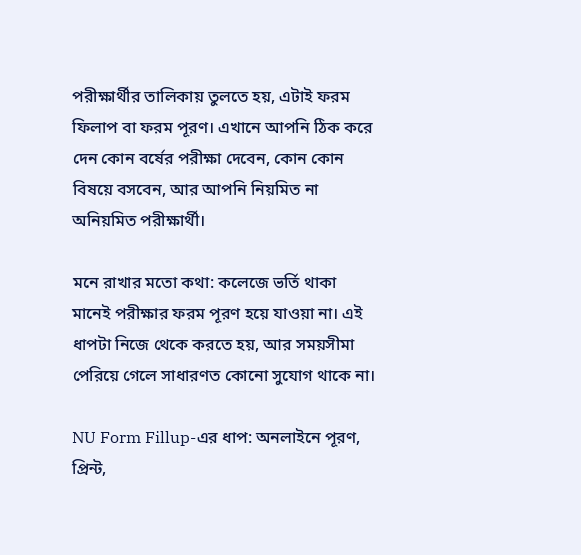পরীক্ষার্থীর তালিকায় তুলতে হয়, এটাই ফরম ফিলাপ বা ফরম পূরণ। এখানে আপনি ঠিক করে দেন কোন বর্ষের পরীক্ষা দেবেন, কোন কোন বিষয়ে বসবেন, আর আপনি নিয়মিত না অনিয়মিত পরীক্ষার্থী।

মনে রাখার মতো কথা: কলেজে ভর্তি থাকা মানেই পরীক্ষার ফরম পূরণ হয়ে যাওয়া না। এই ধাপটা নিজে থেকে করতে হয়, আর সময়সীমা পেরিয়ে গেলে সাধারণত কোনো সুযোগ থাকে না।

NU Form Fillup-এর ধাপ: অনলাইনে পূরণ, প্রিন্ট,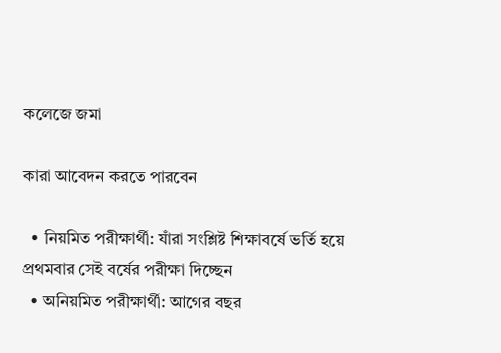কলেজে জমা

কারা আবেদন করতে পারবেন

  • নিয়মিত পরীক্ষার্থী: যাঁরা সংশ্লিষ্ট শিক্ষাবর্ষে ভর্তি হয়ে প্রথমবার সেই বর্ষের পরীক্ষা দিচ্ছেন
  • অনিয়মিত পরীক্ষার্থী: আগের বছর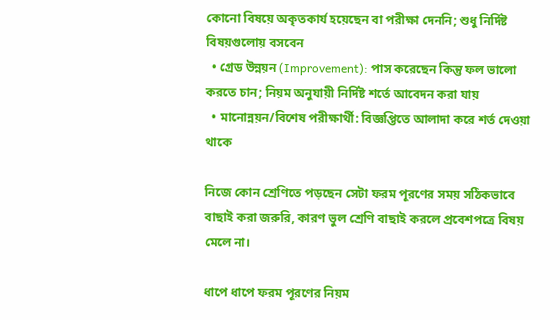কোনো বিষয়ে অকৃতকার্য হয়েছেন বা পরীক্ষা দেননি; শুধু নির্দিষ্ট বিষয়গুলোয় বসবেন
  • গ্রেড উন্নয়ন (Improvement): পাস করেছেন কিন্তু ফল ভালো করতে চান; নিয়ম অনুযায়ী নির্দিষ্ট শর্তে আবেদন করা যায়
  • মানোন্নয়ন/বিশেষ পরীক্ষার্থী: বিজ্ঞপ্তিতে আলাদা করে শর্ত দেওয়া থাকে

নিজে কোন শ্রেণিতে পড়ছেন সেটা ফরম পূরণের সময় সঠিকভাবে বাছাই করা জরুরি, কারণ ভুল শ্রেণি বাছাই করলে প্রবেশপত্রে বিষয় মেলে না।

ধাপে ধাপে ফরম পূরণের নিয়ম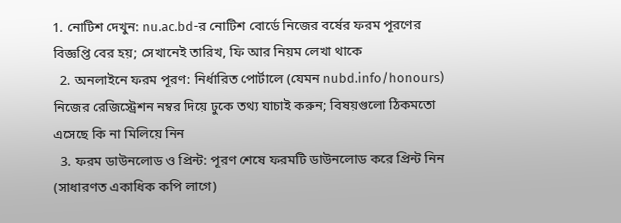1. নোটিশ দেখুন: nu.ac.bd-র নোটিশ বোর্ডে নিজের বর্ষের ফরম পূরণের বিজ্ঞপ্তি বের হয়; সেখানেই তারিখ, ফি আর নিয়ম লেখা থাকে
  2. অনলাইনে ফরম পূরণ: নির্ধারিত পোর্টালে (যেমন nubd.info/honours) নিজের রেজিস্ট্রেশন নম্বর দিয়ে ঢুকে তথ্য যাচাই করুন; বিষয়গুলো ঠিকমতো এসেছে কি না মিলিয়ে নিন
  3. ফরম ডাউনলোড ও প্রিন্ট: পূরণ শেষে ফরমটি ডাউনলোড করে প্রিন্ট নিন (সাধারণত একাধিক কপি লাগে)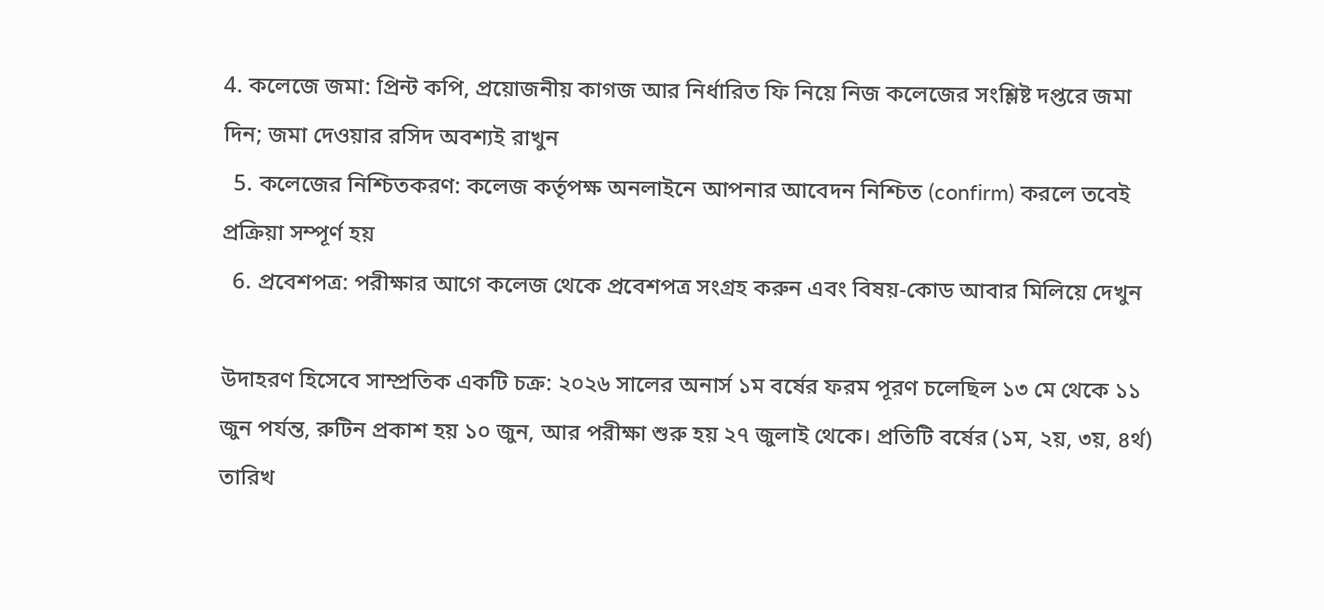4. কলেজে জমা: প্রিন্ট কপি, প্রয়োজনীয় কাগজ আর নির্ধারিত ফি নিয়ে নিজ কলেজের সংশ্লিষ্ট দপ্তরে জমা দিন; জমা দেওয়ার রসিদ অবশ্যই রাখুন
  5. কলেজের নিশ্চিতকরণ: কলেজ কর্তৃপক্ষ অনলাইনে আপনার আবেদন নিশ্চিত (confirm) করলে তবেই প্রক্রিয়া সম্পূর্ণ হয়
  6. প্রবেশপত্র: পরীক্ষার আগে কলেজ থেকে প্রবেশপত্র সংগ্রহ করুন এবং বিষয়-কোড আবার মিলিয়ে দেখুন

উদাহরণ হিসেবে সাম্প্রতিক একটি চক্র: ২০২৬ সালের অনার্স ১ম বর্ষের ফরম পূরণ চলেছিল ১৩ মে থেকে ১১ জুন পর্যন্ত, রুটিন প্রকাশ হয় ১০ জুন, আর পরীক্ষা শুরু হয় ২৭ জুলাই থেকে। প্রতিটি বর্ষের (১ম, ২য়, ৩য়, ৪র্থ) তারিখ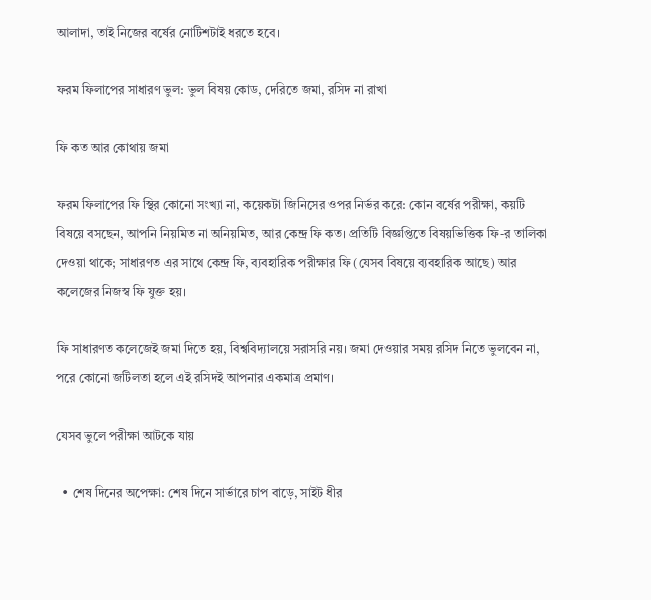আলাদা, তাই নিজের বর্ষের নোটিশটাই ধরতে হবে।

ফরম ফিলাপের সাধারণ ভুল: ভুল বিষয় কোড, দেরিতে জমা, রসিদ না রাখা

ফি কত আর কোথায় জমা

ফরম ফিলাপের ফি স্থির কোনো সংখ্যা না, কয়েকটা জিনিসের ওপর নির্ভর করে: কোন বর্ষের পরীক্ষা, কয়টি বিষয়ে বসছেন, আপনি নিয়মিত না অনিয়মিত, আর কেন্দ্র ফি কত। প্রতিটি বিজ্ঞপ্তিতে বিষয়ভিত্তিক ফি-র তালিকা দেওয়া থাকে; সাধারণত এর সাথে কেন্দ্র ফি, ব্যবহারিক পরীক্ষার ফি (যেসব বিষয়ে ব্যবহারিক আছে) আর কলেজের নিজস্ব ফি যুক্ত হয়।

ফি সাধারণত কলেজেই জমা দিতে হয়, বিশ্ববিদ্যালয়ে সরাসরি নয়। জমা দেওয়ার সময় রসিদ নিতে ভুলবেন না, পরে কোনো জটিলতা হলে এই রসিদই আপনার একমাত্র প্রমাণ।

যেসব ভুলে পরীক্ষা আটকে যায়

  • শেষ দিনের অপেক্ষা: শেষ দিনে সার্ভারে চাপ বাড়ে, সাইট ধীর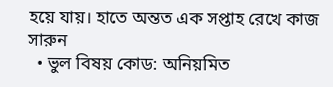হয়ে যায়। হাতে অন্তত এক সপ্তাহ রেখে কাজ সারুন
  • ভুল বিষয় কোড: অনিয়মিত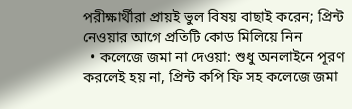পরীক্ষার্থীরা প্রায়ই ভুল বিষয় বাছাই করেন; প্রিন্ট নেওয়ার আগে প্রতিটি কোড মিলিয়ে নিন
  • কলেজে জমা না দেওয়া: শুধু অনলাইনে পূরণ করলেই হয় না, প্রিন্ট কপি ফি সহ কলেজে জমা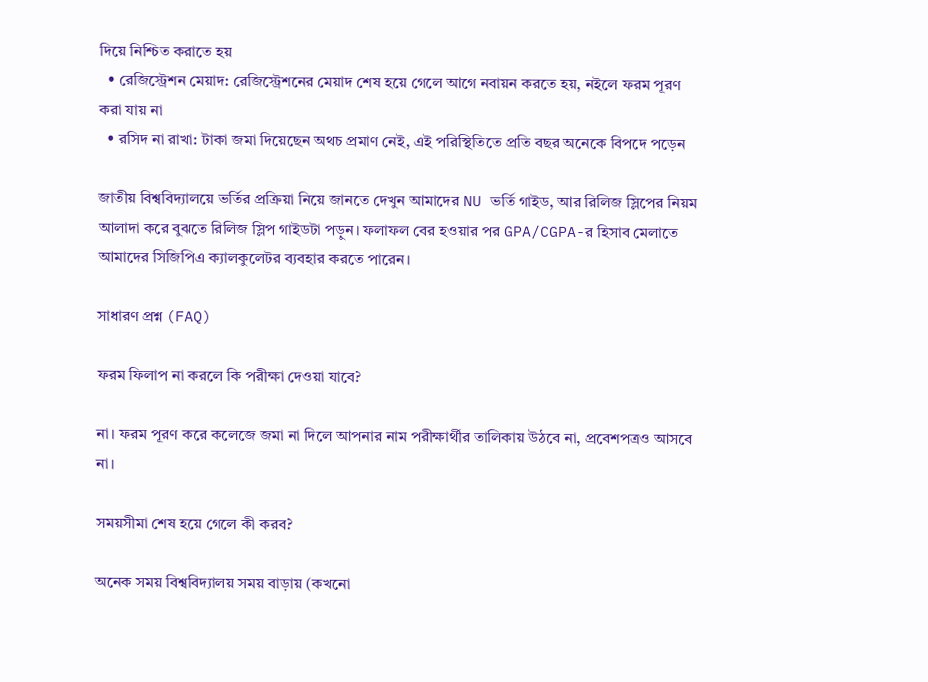দিয়ে নিশ্চিত করাতে হয়
  • রেজিস্ট্রেশন মেয়াদ: রেজিস্ট্রেশনের মেয়াদ শেষ হয়ে গেলে আগে নবায়ন করতে হয়, নইলে ফরম পূরণ করা যায় না
  • রসিদ না রাখা: টাকা জমা দিয়েছেন অথচ প্রমাণ নেই, এই পরিস্থিতিতে প্রতি বছর অনেকে বিপদে পড়েন

জাতীয় বিশ্ববিদ্যালয়ে ভর্তির প্রক্রিয়া নিয়ে জানতে দেখুন আমাদের NU ভর্তি গাইড, আর রিলিজ স্লিপের নিয়ম আলাদা করে বুঝতে রিলিজ স্লিপ গাইডটা পড়ুন। ফলাফল বের হওয়ার পর GPA/CGPA-র হিসাব মেলাতে আমাদের সিজিপিএ ক্যালকুলেটর ব্যবহার করতে পারেন।

সাধারণ প্রশ্ন (FAQ)

ফরম ফিলাপ না করলে কি পরীক্ষা দেওয়া যাবে?

না। ফরম পূরণ করে কলেজে জমা না দিলে আপনার নাম পরীক্ষার্থীর তালিকায় উঠবে না, প্রবেশপত্রও আসবে না।

সময়সীমা শেষ হয়ে গেলে কী করব?

অনেক সময় বিশ্ববিদ্যালয় সময় বাড়ায় (কখনো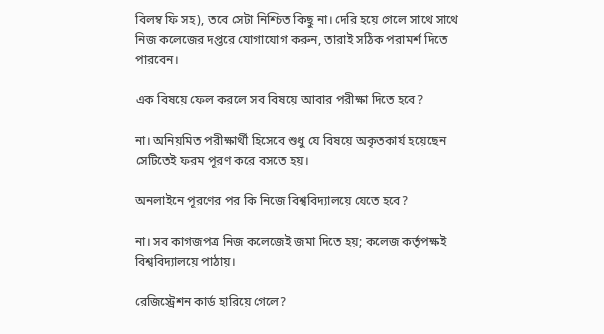বিলম্ব ফি সহ), তবে সেটা নিশ্চিত কিছু না। দেরি হয়ে গেলে সাথে সাথে নিজ কলেজের দপ্তরে যোগাযোগ করুন, তারাই সঠিক পরামর্শ দিতে পারবেন।

এক বিষয়ে ফেল করলে সব বিষয়ে আবার পরীক্ষা দিতে হবে?

না। অনিয়মিত পরীক্ষার্থী হিসেবে শুধু যে বিষয়ে অকৃতকার্য হয়েছেন সেটিতেই ফরম পূরণ করে বসতে হয়।

অনলাইনে পূরণের পর কি নিজে বিশ্ববিদ্যালয়ে যেতে হবে?

না। সব কাগজপত্র নিজ কলেজেই জমা দিতে হয়; কলেজ কর্তৃপক্ষই বিশ্ববিদ্যালয়ে পাঠায়।

রেজিস্ট্রেশন কার্ড হারিয়ে গেলে?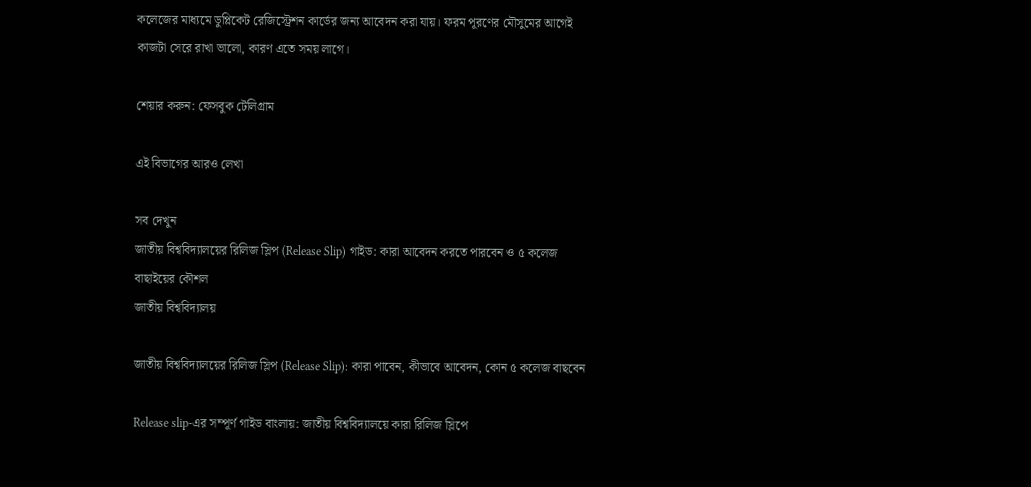কলেজের মাধ্যমে ডুপ্লিকেট রেজিস্ট্রেশন কার্ডের জন্য আবেদন করা যায়। ফরম পূরণের মৌসুমের আগেই কাজটা সেরে রাখা ভালো, কারণ এতে সময় লাগে।

শেয়ার করুন: ফেসবুক টেলিগ্রাম

এই বিভাগের আরও লেখা

সব দেখুন
জাতীয় বিশ্ববিদ্যালয়ের রিলিজ স্লিপ (Release Slip) গাইড: কারা আবেদন করতে পারবেন ও ৫ কলেজ বাছাইয়ের কৌশল
জাতীয় বিশ্ববিদ্যালয়

জাতীয় বিশ্ববিদ্যালয়ের রিলিজ স্লিপ (Release Slip): কারা পাবেন, কীভাবে আবেদন, কোন ৫ কলেজ বাছবেন

Release slip-এর সম্পূর্ণ গাইড বাংলায়: জাতীয় বিশ্ববিদ্যালয়ে কারা রিলিজ স্লিপে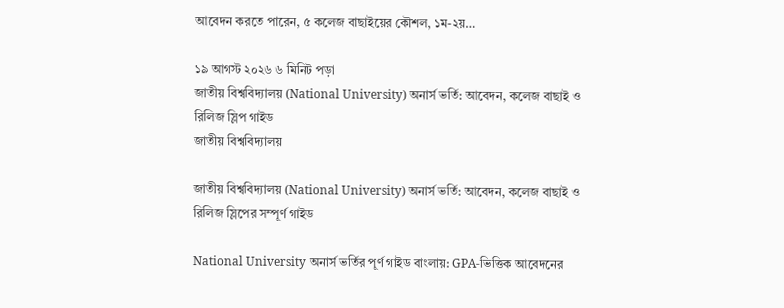আবেদন করতে পারেন, ৫ কলেজ বাছাইয়ের কৌশল, ১ম-২য়…

১৯ আগস্ট ২০২৬ ৬ মিনিট পড়া
জাতীয় বিশ্ববিদ্যালয় (National University) অনার্স ভর্তি: আবেদন, কলেজ বাছাই ও রিলিজ স্লিপ গাইড
জাতীয় বিশ্ববিদ্যালয়

জাতীয় বিশ্ববিদ্যালয় (National University) অনার্স ভর্তি: আবেদন, কলেজ বাছাই ও রিলিজ স্লিপের সম্পূর্ণ গাইড

National University অনার্স ভর্তির পূর্ণ গাইড বাংলায়: GPA-ভিত্তিক আবেদনের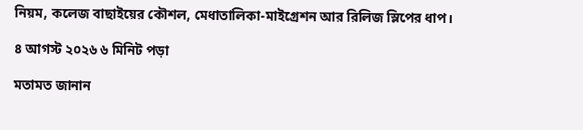নিয়ম, কলেজ বাছাইয়ের কৌশল, মেধাতালিকা-মাইগ্রেশন আর রিলিজ স্লিপের ধাপ।

৪ আগস্ট ২০২৬ ৬ মিনিট পড়া

মতামত জানান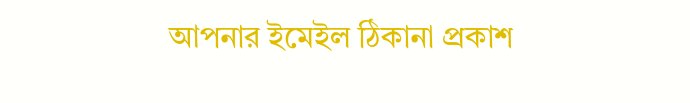আপনার ইমেইল ঠিকানা প্রকাশ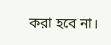করা হবে না।